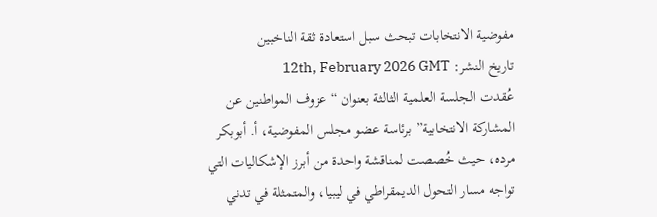مفوضية الانتخابات تبحث سبل استعادة ثقة الناخبين
تاريخ النشر: 12th, February 2026 GMT
عُقدت الجلسة العلمية الثالثة بعنوان “عزوف المواطنين عن المشاركة الانتخابية” برئاسة عضو مجلس المفوضية، أ. أبوبكر مرده، حيث خُصصت لمناقشة واحدة من أبرز الإشكاليات التي تواجه مسار التحول الديمقراطي في ليبيا، والمتمثلة في تدني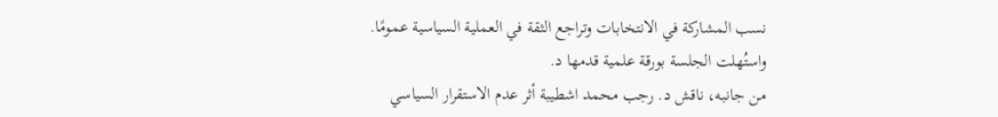نسب المشاركة في الانتخابات وتراجع الثقة في العملية السياسية عمومًا.
واستُهلت الجلسة بورقة علمية قدمها د.
من جانبه، ناقش د. رجب محمد اشطيبة أثر عدم الاستقرار السياسي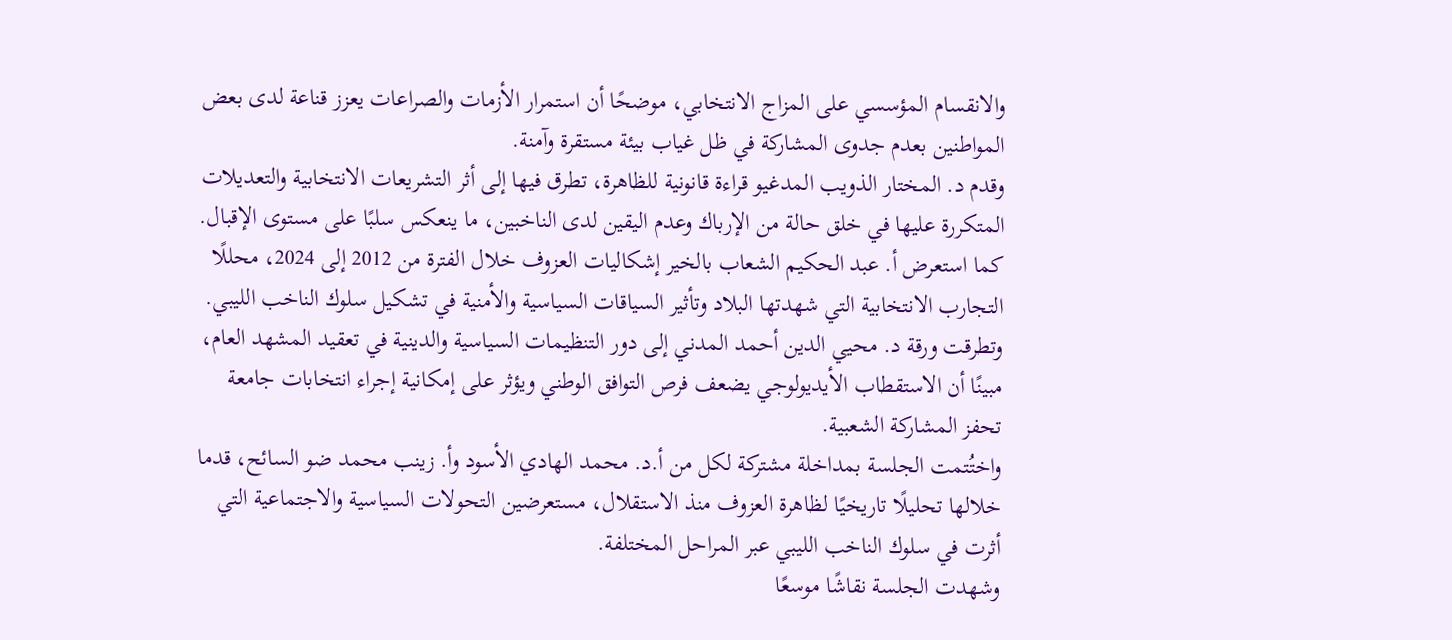والانقسام المؤسسي على المزاج الانتخابي، موضحًا أن استمرار الأزمات والصراعات يعزز قناعة لدى بعض المواطنين بعدم جدوى المشاركة في ظل غياب بيئة مستقرة وآمنة.
وقدم د. المختار الذويب المدغيو قراءة قانونية للظاهرة، تطرق فيها إلى أثر التشريعات الانتخابية والتعديلات المتكررة عليها في خلق حالة من الإرباك وعدم اليقين لدى الناخبين، ما ينعكس سلبًا على مستوى الإقبال. كما استعرض أ. عبد الحكيم الشعاب بالخير إشكاليات العزوف خلال الفترة من 2012 إلى 2024، محللًا التجارب الانتخابية التي شهدتها البلاد وتأثير السياقات السياسية والأمنية في تشكيل سلوك الناخب الليبي.
وتطرقت ورقة د. محيي الدين أحمد المدني إلى دور التنظيمات السياسية والدينية في تعقيد المشهد العام، مبينًا أن الاستقطاب الأيديولوجي يضعف فرص التوافق الوطني ويؤثر على إمكانية إجراء انتخابات جامعة تحفز المشاركة الشعبية.
واختُتمت الجلسة بمداخلة مشتركة لكل من أ.د. محمد الهادي الأسود وأ. زينب محمد ضو السائح، قدما خلالها تحليلًا تاريخيًا لظاهرة العزوف منذ الاستقلال، مستعرضين التحولات السياسية والاجتماعية التي أثرت في سلوك الناخب الليبي عبر المراحل المختلفة.
وشهدت الجلسة نقاشًا موسعًا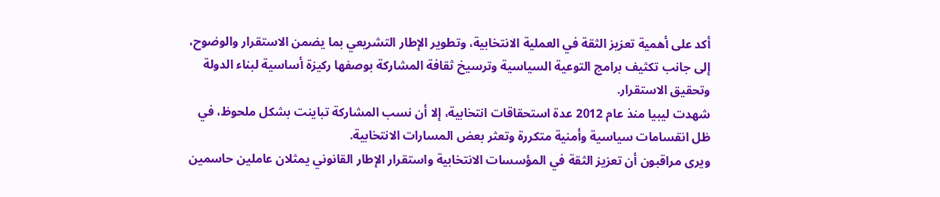أكد على أهمية تعزيز الثقة في العملية الانتخابية، وتطوير الإطار التشريعي بما يضمن الاستقرار والوضوح، إلى جانب تكثيف برامج التوعية السياسية وترسيخ ثقافة المشاركة بوصفها ركيزة أساسية لبناء الدولة وتحقيق الاستقرار.
شهدت ليبيا منذ عام 2012 عدة استحقاقات انتخابية، إلا أن نسب المشاركة تباينت بشكل ملحوظ، في ظل انقسامات سياسية وأمنية متكررة وتعثر بعض المسارات الانتخابية.
ويرى مراقبون أن تعزيز الثقة في المؤسسات الانتخابية واستقرار الإطار القانوني يمثلان عاملين حاسمين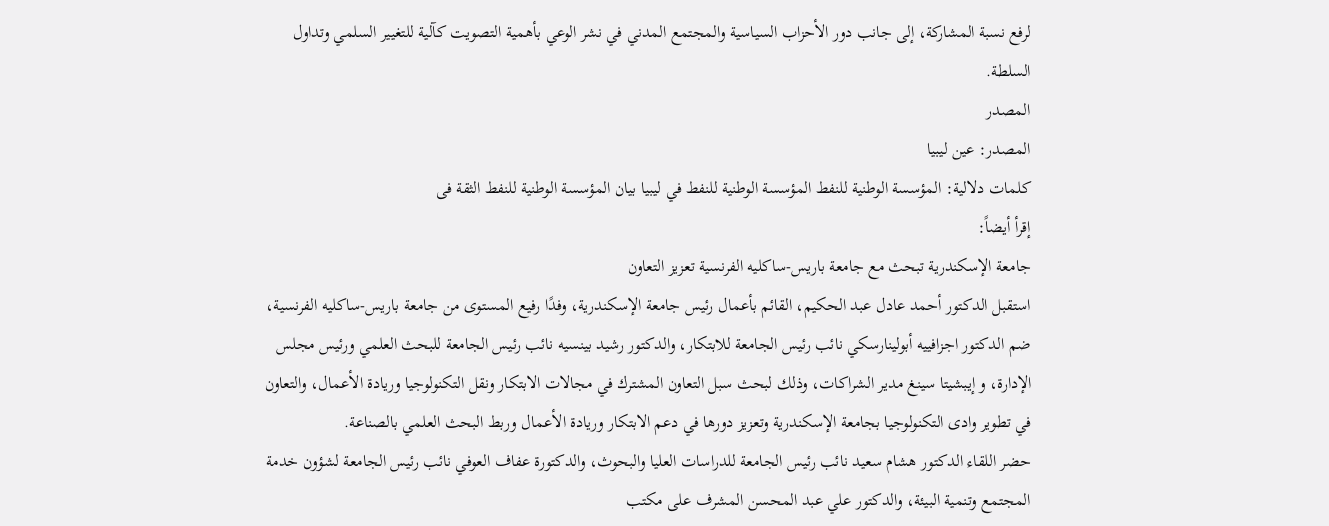لرفع نسبة المشاركة، إلى جانب دور الأحزاب السياسية والمجتمع المدني في نشر الوعي بأهمية التصويت كآلية للتغيير السلمي وتداول السلطة.
المصدر
المصدر: عين ليبيا
كلمات دلالية: المؤسسة الوطنية للنفط المؤسسة الوطنية للنفط في ليبيا بيان المؤسسة الوطنية للنفط الثقة فی
إقرأ أيضاً:
جامعة الإسكندرية تبحث مع جامعة باريس-ساكليه الفرنسية تعزيز التعاون
استقبل الدكتور أحمد عادل عبد الحكيم، القائم بأعمال رئيس جامعة الإسكندرية، وفدًا رفيع المستوى من جامعة باريس-ساكليه الفرنسية، ضم الدكتور اجزافييه أبولينارسكي نائب رئيس الجامعة للابتكار، والدكتور رشيد بينسيه نائب رئيس الجامعة للبحث العلمي ورئيس مجلس الإدارة، و إيبشيتا سينغ مدير الشراكات، وذلك لبحث سبل التعاون المشترك في مجالات الابتكار ونقل التكنولوجيا وريادة الأعمال، والتعاون في تطوير وادى التكنولوجيا بجامعة الإسكندرية وتعزيز دورها في دعم الابتكار وريادة الأعمال وربط البحث العلمي بالصناعة.
حضر اللقاء الدكتور هشام سعيد نائب رئيس الجامعة للدراسات العليا والبحوث، والدكتورة عفاف العوفي نائب رئيس الجامعة لشؤون خدمة المجتمع وتنمية البيئة، والدكتور علي عبد المحسن المشرف على مكتب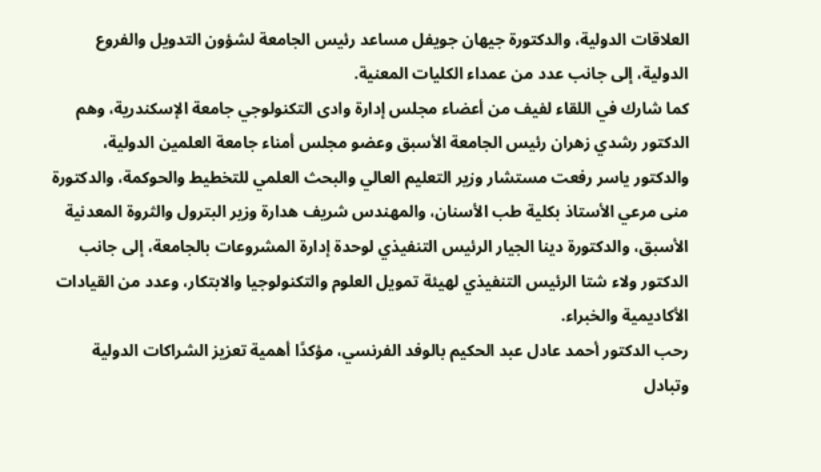العلاقات الدولية، والدكتورة جيهان جويفل مساعد رئيس الجامعة لشؤون التدويل والفروع الدولية، إلى جانب عدد من عمداء الكليات المعنية.
كما شارك في اللقاء لفيف من أعضاء مجلس إدارة وادى التكنولوجي جامعة الإسكندرية، وهم الدكتور رشدي زهران رئيس الجامعة الأسبق وعضو مجلس أمناء جامعة العلمين الدولية، والدكتور ياسر رفعت مستشار وزير التعليم العالي والبحث العلمي للتخطيط والحوكمة، والدكتورة منى مرعي الأستاذ بكلية طب الأسنان، والمهندس شريف هدارة وزير البترول والثروة المعدنية الأسبق، والدكتورة دينا الجيار الرئيس التنفيذي لوحدة إدارة المشروعات بالجامعة، إلى جانب الدكتور ولاء شتا الرئيس التنفيذي لهيئة تمويل العلوم والتكنولوجيا والابتكار، وعدد من القيادات الأكاديمية والخبراء.
رحب الدكتور أحمد عادل عبد الحكيم بالوفد الفرنسي، مؤكدًا أهمية تعزيز الشراكات الدولية وتبادل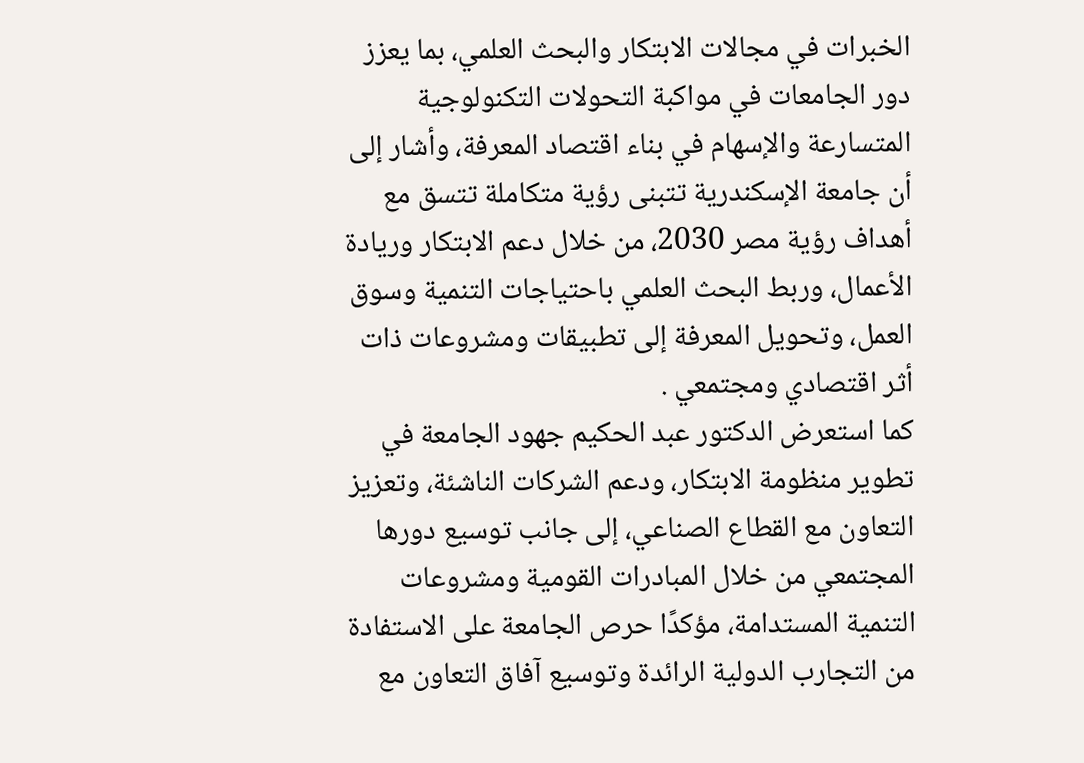الخبرات في مجالات الابتكار والبحث العلمي، بما يعزز دور الجامعات في مواكبة التحولات التكنولوجية المتسارعة والإسهام في بناء اقتصاد المعرفة، وأشار إلى أن جامعة الإسكندرية تتبنى رؤية متكاملة تتسق مع أهداف رؤية مصر 2030، من خلال دعم الابتكار وريادة الأعمال، وربط البحث العلمي باحتياجات التنمية وسوق العمل، وتحويل المعرفة إلى تطبيقات ومشروعات ذات أثر اقتصادي ومجتمعي .
كما استعرض الدكتور عبد الحكيم جهود الجامعة في تطوير منظومة الابتكار، ودعم الشركات الناشئة، وتعزيز التعاون مع القطاع الصناعي، إلى جانب توسيع دورها المجتمعي من خلال المبادرات القومية ومشروعات التنمية المستدامة، مؤكدًا حرص الجامعة على الاستفادة من التجارب الدولية الرائدة وتوسيع آفاق التعاون مع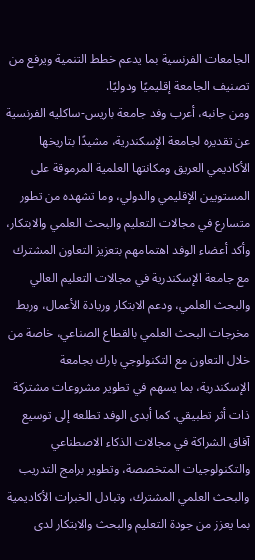الجامعات الفرنسية بما يدعم خطط التنمية ويرفع من تصنيف الجامعة إقليميًا ودوليًا.
ومن جانبه، أعرب وفد جامعة باريس-ساكليه الفرنسية عن تقديره لجامعة الإسكندرية، مشيدًا بتاريخها الأكاديمي العريق ومكانتها العلمية المرموقة على المستويين الإقليمي والدولي، وما تشهده من تطور متسارع في مجالات التعليم والبحث العلمي والابتكار، وأكد أعضاء الوفد اهتمامهم بتعزيز التعاون المشترك مع جامعة الإسكندرية في مجالات التعليم العالي والبحث العلمي، ودعم الابتكار وريادة الأعمال، وربط مخرجات البحث العلمي بالقطاع الصناعي، خاصة من خلال التعاون مع التكنولوجي بارك بجامعة الإسكندرية، بما يسهم في تطوير مشروعات مشتركة ذات أثر تطبيقي. كما أبدى الوفد تطلعه إلى توسيع آفاق الشراكة في مجالات الذكاء الاصطناعي والتكنولوجيات المتخصصة، وتطوير برامج التدريب والبحث العلمي المشترك، وتبادل الخبرات الأكاديمية بما يعزز من جودة التعليم والبحث والابتكار لدى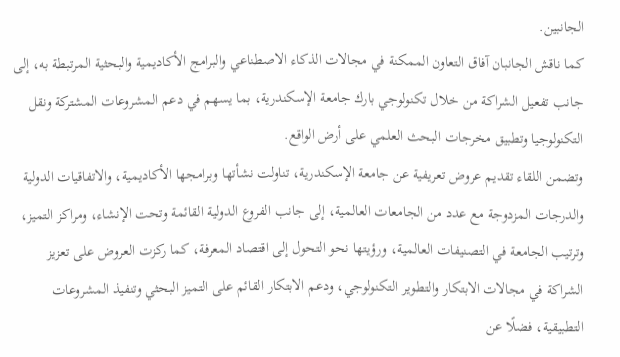الجانبين.
كما ناقش الجانبان آفاق التعاون الممكنة في مجالات الذكاء الاصطناعي والبرامج الأكاديمية والبحثية المرتبطة به، إلى جانب تفعيل الشراكة من خلال تكنولوجي بارك جامعة الإسكندرية، بما يسهم في دعم المشروعات المشتركة ونقل التكنولوجيا وتطبيق مخرجات البحث العلمي على أرض الواقع.
وتضمن اللقاء تقديم عروض تعريفية عن جامعة الإسكندرية، تناولت نشأتها وبرامجها الأكاديمية، والاتفاقيات الدولية والدرجات المزدوجة مع عدد من الجامعات العالمية، إلى جانب الفروع الدولية القائمة وتحت الإنشاء، ومراكز التميز، وترتيب الجامعة في التصنيفات العالمية، ورؤيتها نحو التحول إلى اقتصاد المعرفة، كما ركزت العروض على تعزيز الشراكة في مجالات الابتكار والتطوير التكنولوجي، ودعم الابتكار القائم على التميز البحثي وتنفيذ المشروعات التطبيقية، فضلًا عن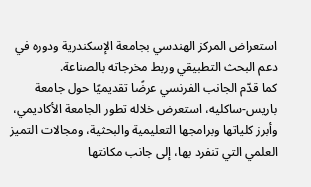استعراض المركز الهندسي بجامعة الإسكندرية ودوره في دعم البحث التطبيقي وربط مخرجاته بالصناعة.
كما قدّم الجانب الفرنسي عرضًا تقديميًا حول جامعة باريس-ساكليه، استعرض خلاله تطور الجامعة الأكاديمي، وأبرز كلياتها وبرامجها التعليمية والبحثية، ومجالات التميز العلمي التي تنفرد بها، إلى جانب مكانتها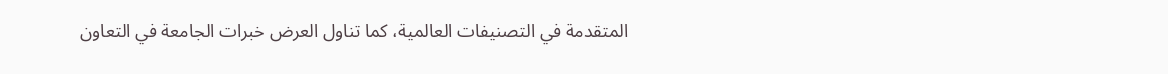المتقدمة في التصنيفات العالمية، كما تناول العرض خبرات الجامعة في التعاون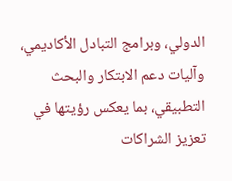الدولي، وبرامج التبادل الأكاديمي، وآليات دعم الابتكار والبحث التطبيقي، بما يعكس رؤيتها في تعزيز الشراكات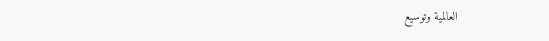العالمية وتوسيع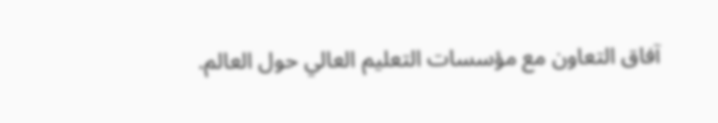آفاق التعاون مع مؤسسات التعليم العالي حول العالم.